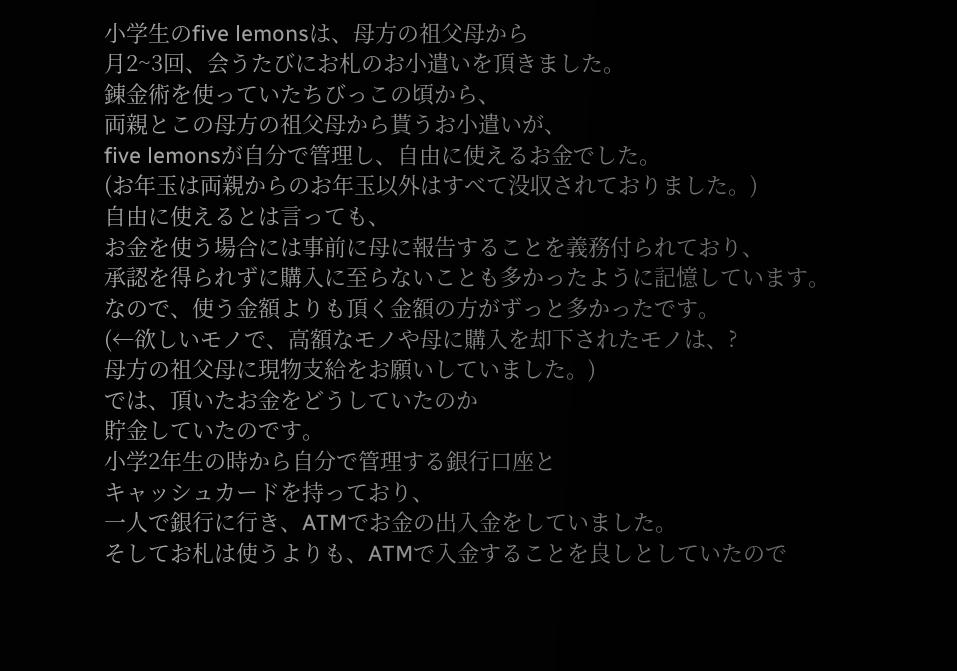小学生のfive lemonsは、母方の祖父母から
月2~3回、会うたびにお札のお小遣いを頂きました。
錬金術を使っていたちびっこの頃から、
両親とこの母方の祖父母から貰うお小遣いが、
five lemonsが自分で管理し、自由に使えるお金でした。
(お年玉は両親からのお年玉以外はすべて没収されておりました。)
自由に使えるとは言っても、
お金を使う場合には事前に母に報告することを義務付られており、
承認を得られずに購入に至らないことも多かったように記憶しています。
なので、使う金額よりも頂く金額の方がずっと多かったです。
(←欲しいモノで、高額なモノや母に購入を却下されたモノは、?
母方の祖父母に現物支給をお願いしていました。)
では、頂いたお金をどうしていたのか
貯金していたのです。
小学2年生の時から自分で管理する銀行口座と
キャッシュカードを持っており、
一人で銀行に行き、ATMでお金の出入金をしていました。
そしてお札は使うよりも、ATMで入金することを良しとしていたので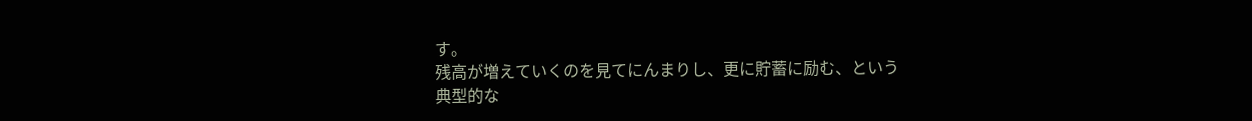す。
残高が増えていくのを見てにんまりし、更に貯蓄に励む、という
典型的な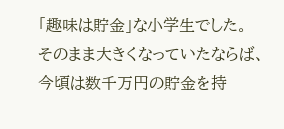「趣味は貯金」な小学生でした。
そのまま大きくなっていたならば、
今頃は数千万円の貯金を持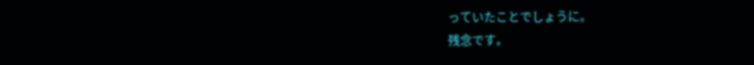っていたことでしょうに。
残念です。